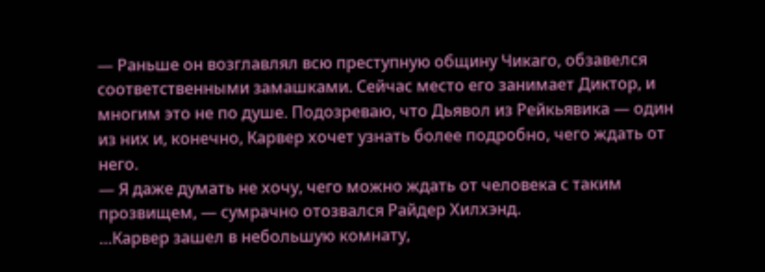— Раньше он возглавлял всю преступную общину Чикаго, обзавелся соответственными замашками. Сейчас место его занимает Диктор, и многим это не по душе. Подозреваю, что Дьявол из Рейкьявика — один из них и, конечно, Карвер хочет узнать более подробно, чего ждать от него.
— Я даже думать не хочу, чего можно ждать от человека с таким прозвищем, — сумрачно отозвался Райдер Хилхэнд.
…Карвер зашел в небольшую комнату,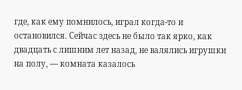где, как ему помнилось, играл когда-то и остановился. Сейчас здесь не было так ярко, как двадцать с лишним лет назад, не валялись игрушки на полу, — комната казалось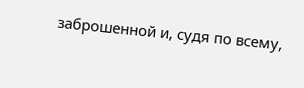заброшенной и, судя по всему,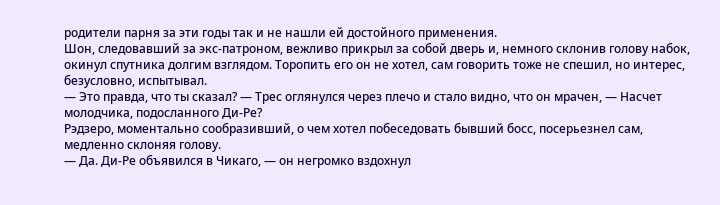родители парня за эти годы так и не нашли ей достойного применения.
Шон, следовавший за экс-патроном, вежливо прикрыл за собой дверь и, немного склонив голову набок, окинул спутника долгим взглядом. Торопить его он не хотел, сам говорить тоже не спешил, но интерес, безусловно, испытывал.
— Это правда, что ты сказал? — Трес оглянулся через плечо и стало видно, что он мрачен, — Насчет молодчика, подосланного Ди-Ре?
Рэдзеро, моментально сообразивший, о чем хотел побеседовать бывший босс, посерьезнел сам, медленно склоняя голову.
— Да. Ди-Ре объявился в Чикаго, — он негромко вздохнул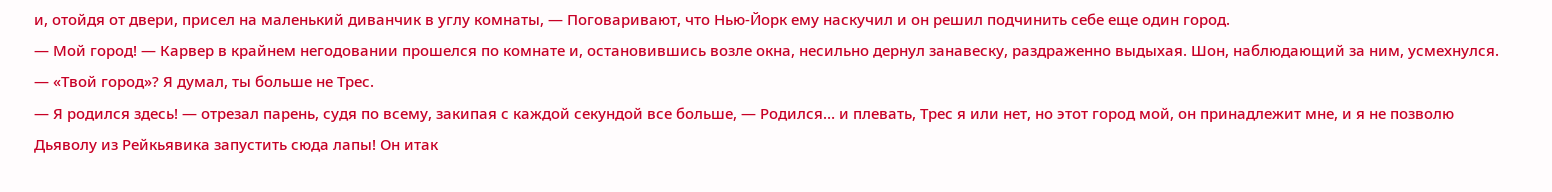и, отойдя от двери, присел на маленький диванчик в углу комнаты, — Поговаривают, что Нью-Йорк ему наскучил и он решил подчинить себе еще один город.
— Мой город! — Карвер в крайнем негодовании прошелся по комнате и, остановившись возле окна, несильно дернул занавеску, раздраженно выдыхая. Шон, наблюдающий за ним, усмехнулся.
— «Твой город»? Я думал, ты больше не Трес.
— Я родился здесь! — отрезал парень, судя по всему, закипая с каждой секундой все больше, — Родился… и плевать, Трес я или нет, но этот город мой, он принадлежит мне, и я не позволю Дьяволу из Рейкьявика запустить сюда лапы! Он итак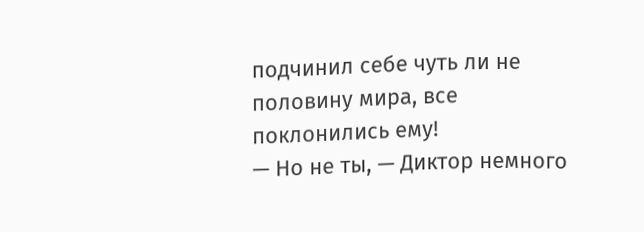подчинил себе чуть ли не половину мира, все поклонились ему!
— Но не ты, — Диктор немного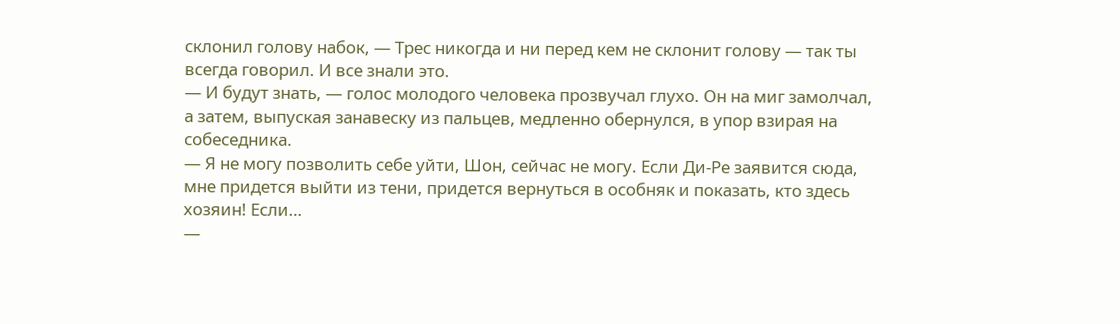склонил голову набок, — Трес никогда и ни перед кем не склонит голову — так ты всегда говорил. И все знали это.
— И будут знать, — голос молодого человека прозвучал глухо. Он на миг замолчал, а затем, выпуская занавеску из пальцев, медленно обернулся, в упор взирая на собеседника.
— Я не могу позволить себе уйти, Шон, сейчас не могу. Если Ди-Ре заявится сюда, мне придется выйти из тени, придется вернуться в особняк и показать, кто здесь хозяин! Если…
—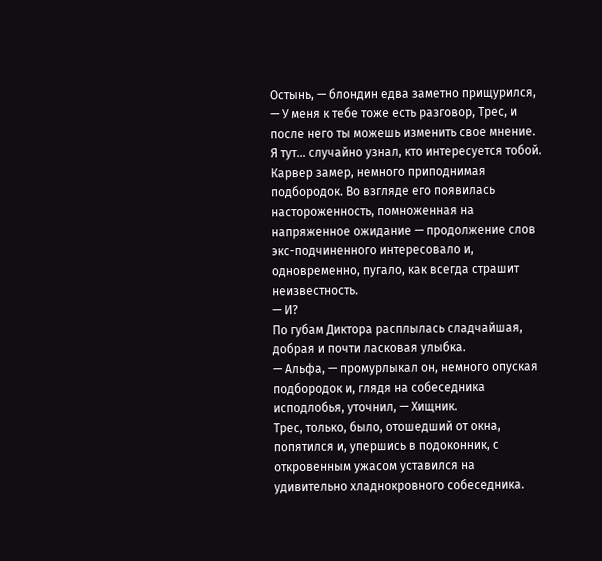Остынь, — блондин едва заметно прищурился, — У меня к тебе тоже есть разговор, Трес, и после него ты можешь изменить свое мнение. Я тут… случайно узнал, кто интересуется тобой.
Карвер замер, немного приподнимая подбородок. Во взгляде его появилась настороженность, помноженная на напряженное ожидание — продолжение слов экс-подчиненного интересовало и, одновременно, пугало, как всегда страшит неизвестность.
— И?
По губам Диктора расплылась сладчайшая, добрая и почти ласковая улыбка.
— Альфа, — промурлыкал он, немного опуская подбородок и, глядя на собеседника исподлобья, уточнил, — Хищник.
Трес, только, было, отошедший от окна, попятился и, упершись в подоконник, с откровенным ужасом уставился на удивительно хладнокровного собеседника.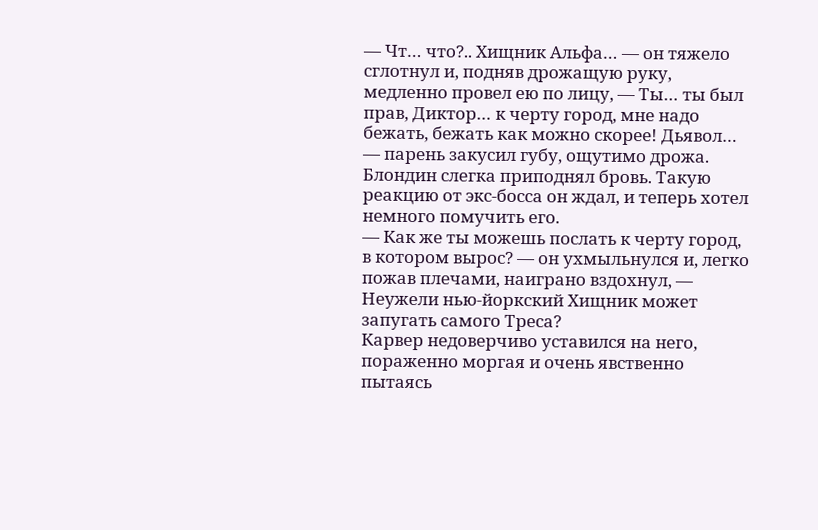— Чт… что?.. Хищник Альфа… — он тяжело сглотнул и, подняв дрожащую руку, медленно провел ею по лицу, — Ты… ты был прав, Диктор… к черту город, мне надо бежать, бежать как можно скорее! Дьявол… — парень закусил губу, ощутимо дрожа.
Блондин слегка приподнял бровь. Такую реакцию от экс-босса он ждал, и теперь хотел немного помучить его.
— Как же ты можешь послать к черту город, в котором вырос? — он ухмыльнулся и, легко пожав плечами, наиграно вздохнул, — Неужели нью-йоркский Хищник может запугать самого Треса?
Карвер недоверчиво уставился на него, пораженно моргая и очень явственно пытаясь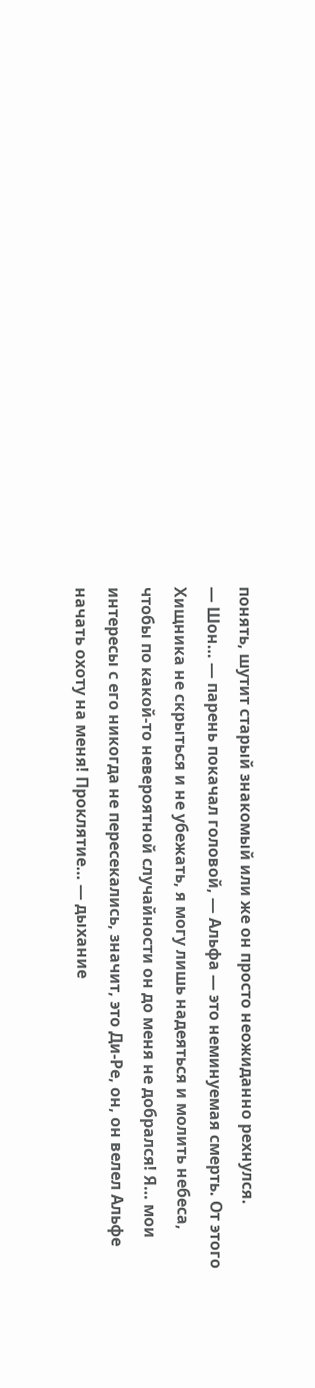понять, шутит старый знакомый или же он просто неожиданно рехнулся.
— Шон… — парень покачал головой, — Альфа — это неминуемая смерть. От этого Хищника не скрыться и не убежать, я могу лишь надеяться и молить небеса, чтобы по какой-то невероятной случайности он до меня не добрался! Я… мои интересы с его никогда не пересекались, значит, это Ди-Ре, он, он велел Альфе начать охоту на меня! Проклятие… — дыхание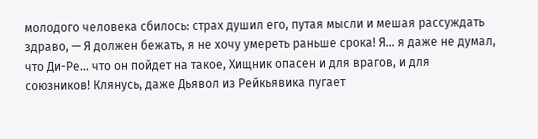молодого человека сбилось: страх душил его, путая мысли и мешая рассуждать здраво, — Я должен бежать, я не хочу умереть раньше срока! Я… я даже не думал, что Ди-Ре… что он пойдет на такое, Хищник опасен и для врагов, и для союзников! Клянусь, даже Дьявол из Рейкьявика пугает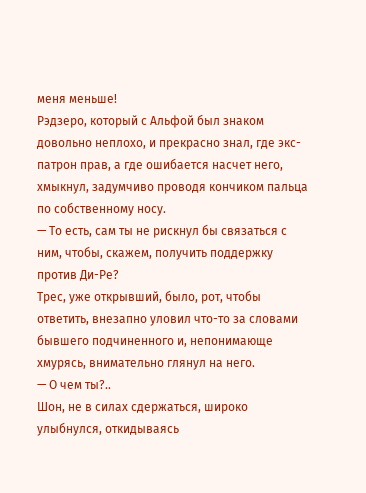меня меньше!
Рэдзеро, который с Альфой был знаком довольно неплохо, и прекрасно знал, где экс-патрон прав, а где ошибается насчет него, хмыкнул, задумчиво проводя кончиком пальца по собственному носу.
— То есть, сам ты не рискнул бы связаться с ним, чтобы, скажем, получить поддержку против Ди-Ре?
Трес, уже открывший, было, рот, чтобы ответить, внезапно уловил что-то за словами бывшего подчиненного и, непонимающе хмурясь, внимательно глянул на него.
— О чем ты?..
Шон, не в силах сдержаться, широко улыбнулся, откидываясь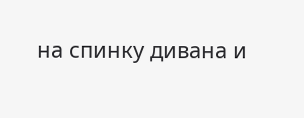на спинку дивана и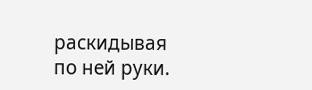раскидывая по ней руки.